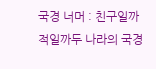국경 너머 : 친구일까 적일까두 나라의 국경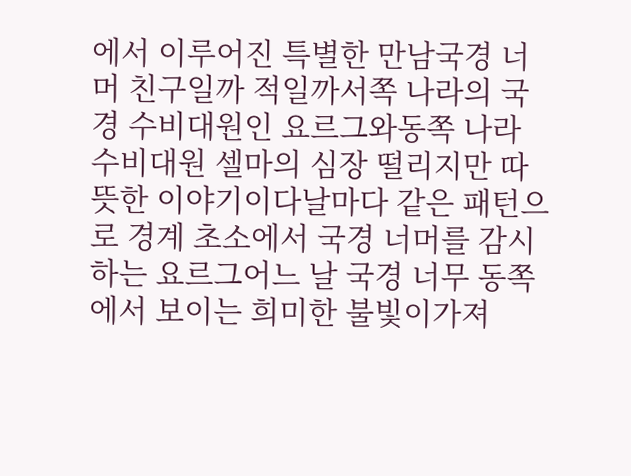에서 이루어진 특별한 만남국경 너머 친구일까 적일까서쪽 나라의 국경 수비대원인 요르그와동쪽 나라 수비대원 셀마의 심장 떨리지만 따뜻한 이야기이다날마다 같은 패턴으로 경계 초소에서 국경 너머를 감시하는 요르그어느 날 국경 너무 동쪽에서 보이는 희미한 불빛이가져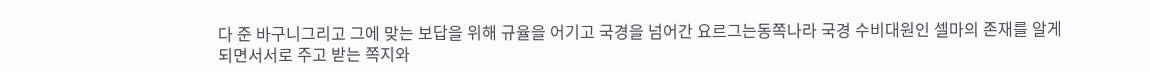다 준 바구니그리고 그에 맞는 보답을 위해 규율을 어기고 국경을 넘어간 요르그는동쪽나라 국경 수비대원인 셀마의 존재를 알게 되면서서로 주고 받는 쪽지와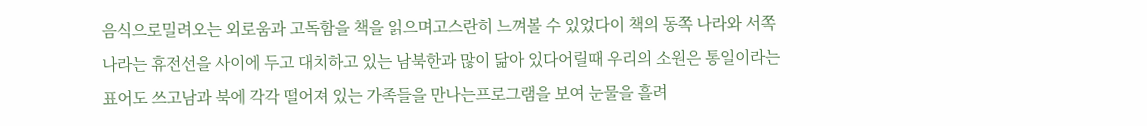음식으로밀려오는 외로움과 고독함을 책을 읽으며고스란히 느껴볼 수 있었다이 책의 동쪽 나라와 서쪽 나라는 휴전선을 사이에 두고 대치하고 있는 남북한과 많이 닮아 있다어릴때 우리의 소원은 통일이라는 표어도 쓰고남과 북에 각각 떨어져 있는 가족들을 만나는프로그램을 보여 눈물을 흘려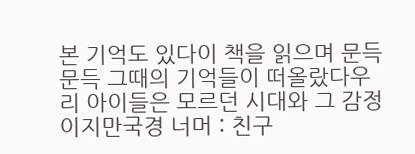본 기억도 있다이 책을 읽으며 문득 문득 그때의 기억들이 떠올랐다우리 아이들은 모르던 시대와 그 감정이지만국경 너머 : 친구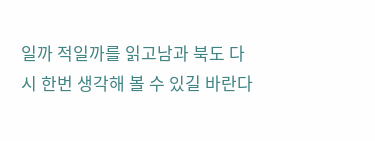일까 적일까를 읽고남과 북도 다시 한번 생각해 볼 수 있길 바란다